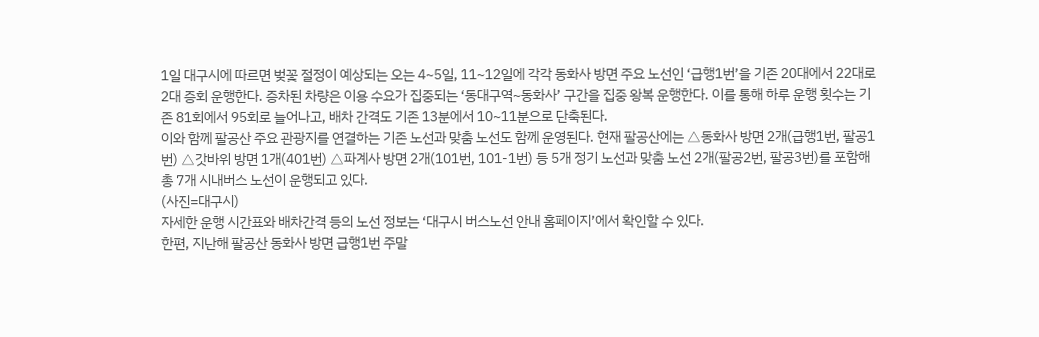1일 대구시에 따르면 벚꽃 절정이 예상되는 오는 4~5일, 11~12일에 각각 동화사 방면 주요 노선인 ‘급행1번’을 기존 20대에서 22대로 2대 증회 운행한다. 증차된 차량은 이용 수요가 집중되는 ‘동대구역~동화사’ 구간을 집중 왕복 운행한다. 이를 통해 하루 운행 횟수는 기존 81회에서 95회로 늘어나고, 배차 간격도 기존 13분에서 10~11분으로 단축된다.
이와 함께 팔공산 주요 관광지를 연결하는 기존 노선과 맞춤 노선도 함께 운영된다. 현재 팔공산에는 △동화사 방면 2개(급행1번, 팔공1번) △갓바위 방면 1개(401번) △파계사 방면 2개(101번, 101-1번) 등 5개 정기 노선과 맞춤 노선 2개(팔공2번, 팔공3번)를 포함해 총 7개 시내버스 노선이 운행되고 있다.
(사진=대구시)
자세한 운행 시간표와 배차간격 등의 노선 정보는 ‘대구시 버스노선 안내 홈페이지’에서 확인할 수 있다.
한편, 지난해 팔공산 동화사 방면 급행1번 주말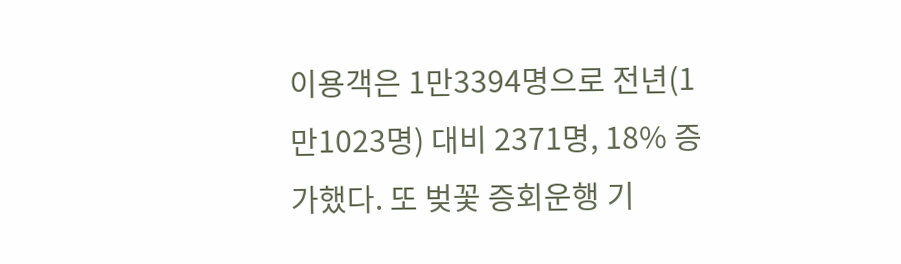이용객은 1만3394명으로 전년(1만1023명) 대비 2371명, 18% 증가했다. 또 벚꽃 증회운행 기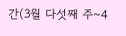간(3월 다섯째 주~4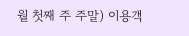월 첫째 주 주말) 이용객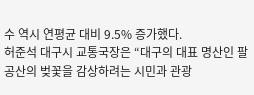수 역시 연평균 대비 9.5% 증가했다.
허준석 대구시 교통국장은 “대구의 대표 명산인 팔공산의 벚꽃을 감상하려는 시민과 관광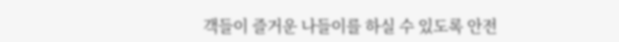객들이 즐거운 나들이를 하실 수 있도록 안전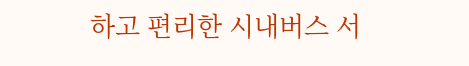하고 편리한 시내버스 서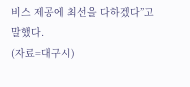비스 제공에 최선을 다하겠다”고 말했다.
(자료=대구시)